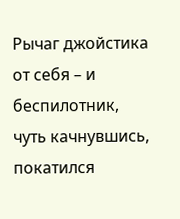Рычаг джойстика от себя – и беспилотник, чуть качнувшись, покатился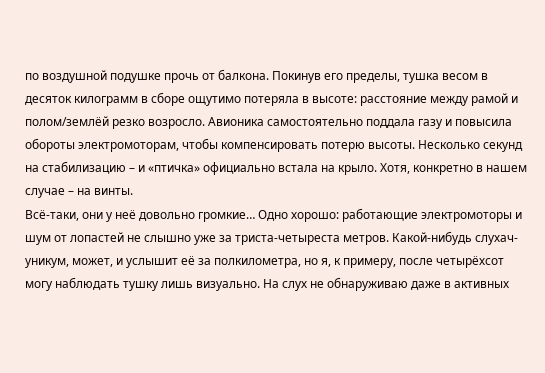по воздушной подушке прочь от балкона. Покинув его пределы, тушка весом в десяток килограмм в сборе ощутимо потеряла в высоте: расстояние между рамой и полом/землёй резко возросло. Авионика самостоятельно поддала газу и повысила обороты электромоторам, чтобы компенсировать потерю высоты. Несколько секунд на стабилизацию – и «птичка» официально встала на крыло. Хотя, конкретно в нашем случае – на винты.
Всё-таки, они у неё довольно громкие… Одно хорошо: работающие электромоторы и шум от лопастей не слышно уже за триста-четыреста метров. Какой-нибудь слухач-уникум, может, и услышит её за полкилометра, но я, к примеру, после четырёхсот могу наблюдать тушку лишь визуально. На слух не обнаруживаю даже в активных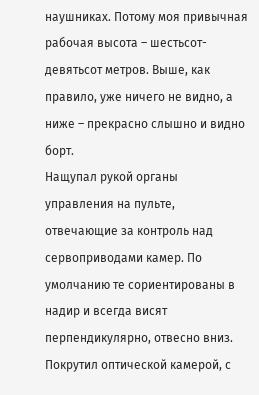наушниках. Потому моя привычная рабочая высота – шестьсот-девятьсот метров. Выше, как правило, уже ничего не видно, а ниже – прекрасно слышно и видно борт.
Нащупал рукой органы управления на пульте, отвечающие за контроль над сервоприводами камер. По умолчанию те сориентированы в надир и всегда висят перпендикулярно, отвесно вниз. Покрутил оптической камерой, с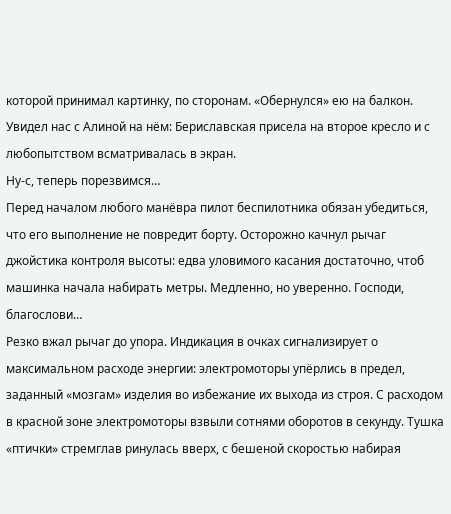которой принимал картинку, по сторонам. «Обернулся» ею на балкон. Увидел нас с Алиной на нём: Бериславская присела на второе кресло и с любопытством всматривалась в экран.
Ну-с, теперь порезвимся…
Перед началом любого манёвра пилот беспилотника обязан убедиться, что его выполнение не повредит борту. Осторожно качнул рычаг джойстика контроля высоты: едва уловимого касания достаточно, чтоб машинка начала набирать метры. Медленно, но уверенно. Господи, благослови…
Резко вжал рычаг до упора. Индикация в очках сигнализирует о максимальном расходе энергии: электромоторы упёрлись в предел, заданный «мозгам» изделия во избежание их выхода из строя. С расходом в красной зоне электромоторы взвыли сотнями оборотов в секунду. Тушка «птички» стремглав ринулась вверх, с бешеной скоростью набирая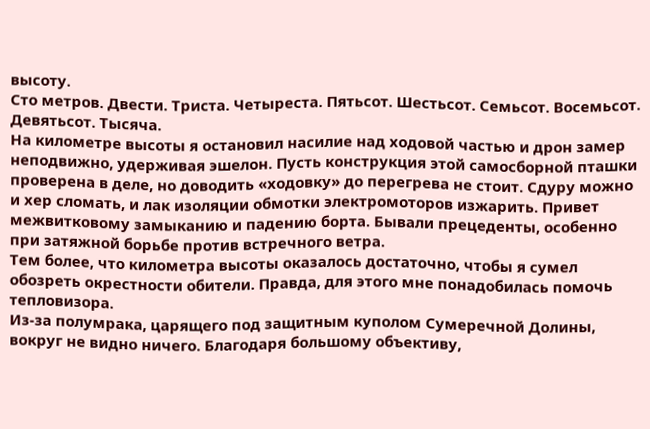высоту.
Сто метров. Двести. Триста. Четыреста. Пятьсот. Шестьсот. Семьсот. Восемьсот. Девятьсот. Тысяча.
На километре высоты я остановил насилие над ходовой частью и дрон замер неподвижно, удерживая эшелон. Пусть конструкция этой самосборной пташки проверена в деле, но доводить «ходовку» до перегрева не стоит. Сдуру можно и хер сломать, и лак изоляции обмотки электромоторов изжарить. Привет межвитковому замыканию и падению борта. Бывали прецеденты, особенно при затяжной борьбе против встречного ветра.
Тем более, что километра высоты оказалось достаточно, чтобы я сумел обозреть окрестности обители. Правда, для этого мне понадобилась помочь тепловизора.
Из-за полумрака, царящего под защитным куполом Сумеречной Долины, вокруг не видно ничего. Благодаря большому объективу,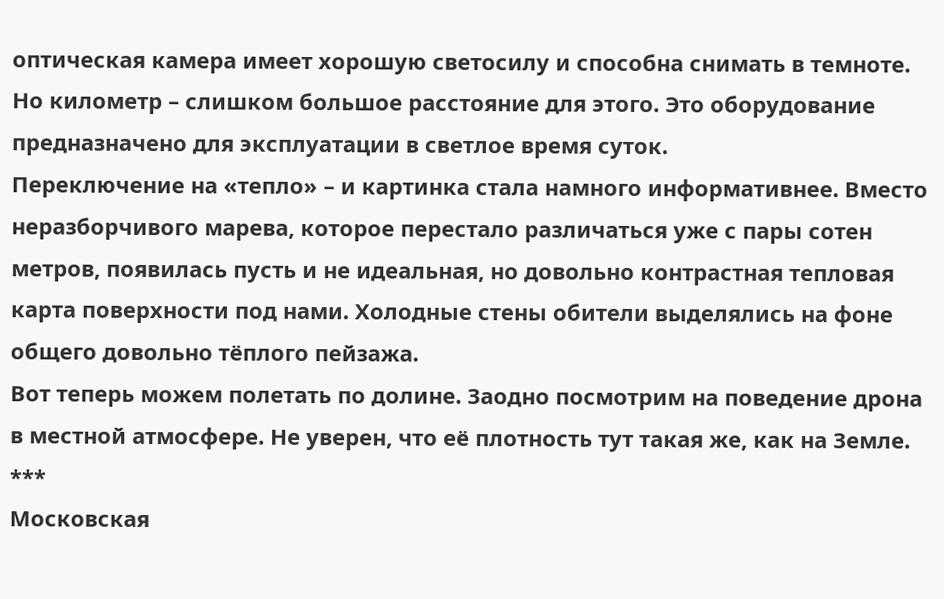оптическая камера имеет хорошую светосилу и способна снимать в темноте. Но километр – слишком большое расстояние для этого. Это оборудование предназначено для эксплуатации в светлое время суток.
Переключение на «тепло» – и картинка стала намного информативнее. Вместо неразборчивого марева, которое перестало различаться уже с пары сотен метров, появилась пусть и не идеальная, но довольно контрастная тепловая карта поверхности под нами. Холодные стены обители выделялись на фоне общего довольно тёплого пейзажа.
Вот теперь можем полетать по долине. Заодно посмотрим на поведение дрона в местной атмосфере. Не уверен, что её плотность тут такая же, как на Земле.
***
Московская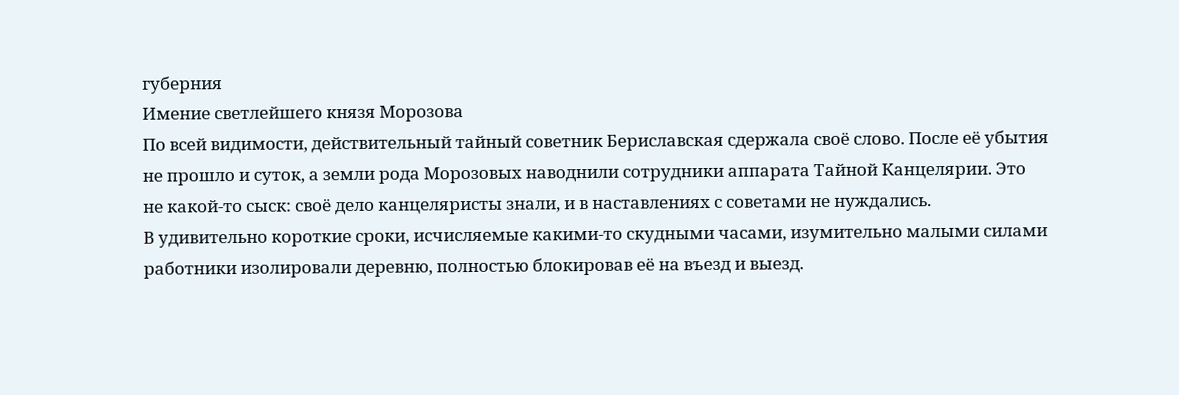губерния
Имение светлейшего князя Морозова
По всей видимости, действительный тайный советник Бериславская сдержала своё слово. После её убытия не прошло и суток, а земли рода Морозовых наводнили сотрудники аппарата Тайной Канцелярии. Это не какой-то сыск: своё дело канцеляристы знали, и в наставлениях с советами не нуждались.
В удивительно короткие сроки, исчисляемые какими-то скудными часами, изумительно малыми силами работники изолировали деревню, полностью блокировав её на въезд и выезд.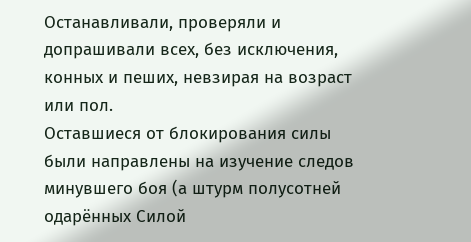Останавливали, проверяли и допрашивали всех, без исключения, конных и пеших, невзирая на возраст или пол.
Оставшиеся от блокирования силы были направлены на изучение следов минувшего боя (а штурм полусотней одарённых Силой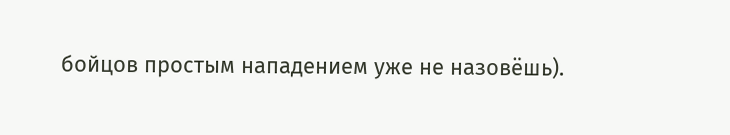бойцов простым нападением уже не назовёшь).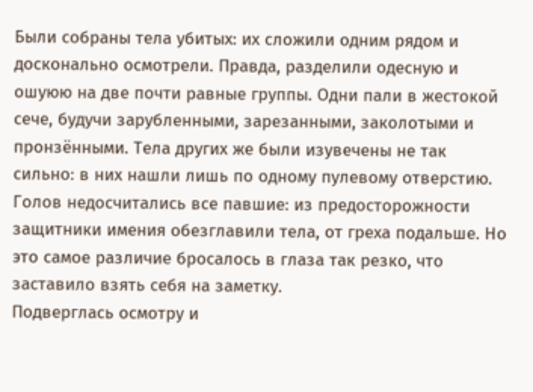Были собраны тела убитых: их сложили одним рядом и досконально осмотрели. Правда, разделили одесную и ошуюю на две почти равные группы. Одни пали в жестокой сече, будучи зарубленными, зарезанными, заколотыми и пронзёнными. Тела других же были изувечены не так сильно: в них нашли лишь по одному пулевому отверстию. Голов недосчитались все павшие: из предосторожности защитники имения обезглавили тела, от греха подальше. Но это самое различие бросалось в глаза так резко, что заставило взять себя на заметку.
Подверглась осмотру и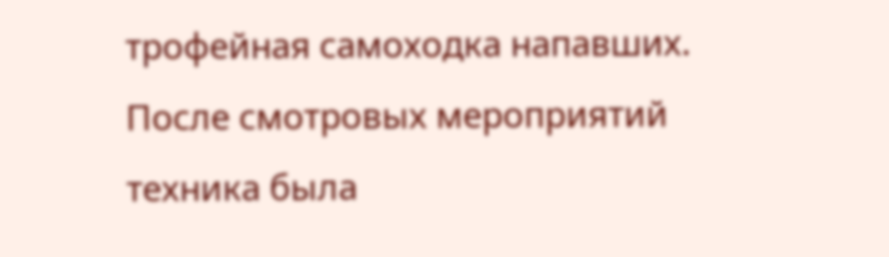трофейная самоходка напавших. После смотровых мероприятий техника была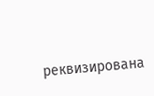реквизирована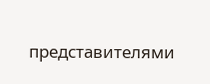представителями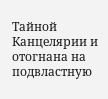Тайной Канцелярии и отогнана на подвластную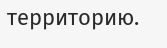территорию.